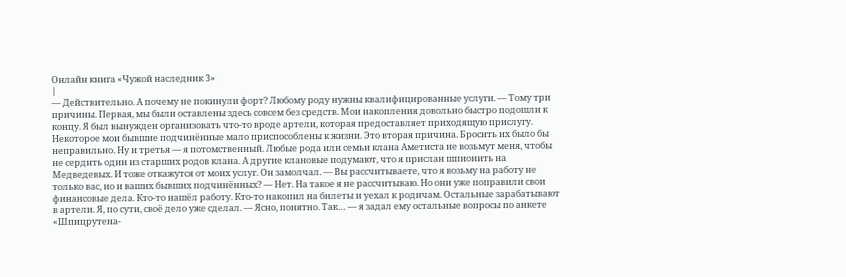Онлайн книга «Чужой наследник 3»
|
— Действительно. А почему не покинули форт? Любому роду нужны квалифицированные услуги. — Тому три причины. Первая, мы были оставлены здесь совсем без средств. Мои накопления довольно быстро подошли к концу. Я был вынужден организовать что-то вроде артели, которая предоставляет приходящую прислугу. Некоторое мои бывшие подчинённые мало приспособлены к жизни. Это вторая причина. Бросить их было бы неправильно. Ну и третья — я потомственный. Любые рода или семьи клана Аметиста не возьмут меня, чтобы не сердить один из старших родов клана. А другие клановые подумают, что я прислан шпионить на Медведевых. И тоже откажутся от моих услуг. Он замолчал. — Вы рассчитываете, что я возьму на работу не только вас, но и ваших бывших подчинённых? — Нет. На такое я не рассчитываю. Но они уже поправили свои финансовые дела. Кто-то нашёл работу. Кто-то накопил на билеты и уехал к родичам. Остальные зарабатывают в артели. Я, по сути, своё дело уже сделал. — Ясно, понятно. Так… — я задал ему остальные вопросы по анкете «Шпицрутена-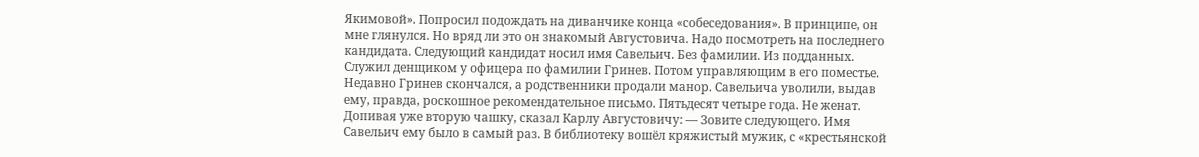Якимовой». Попросил подождать на диванчике конца «собеседования». В принципе, он мне глянулся. Но вряд ли это он знакомый Августовича. Надо посмотреть на последнего кандидата. Следующий кандидат носил имя Савельич. Без фамилии. Из подданных. Служил денщиком у офицера по фамилии Гринев. Потом управляющим в его поместье. Недавно Гринев скончался, а родственники продали манор. Савельича уволили, выдав ему, правда, роскошное рекомендательное письмо. Пятьдесят четыре года. Не женат. Допивая уже вторую чашку, сказал Карлу Августовичу: — Зовите следующего. Имя Савельич ему было в самый раз. В библиотеку вошёл кряжистый мужик, с «крестьянской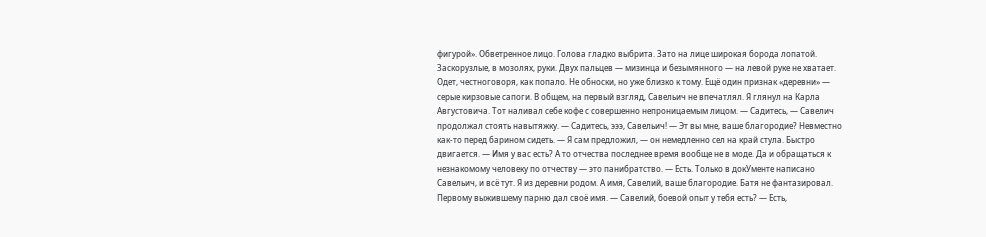фигурой». Обветренное лицо. Голова гладко выбрита. Зато на лице широкая борода лопатой. Заскорузлые, в мозолях, руки. Двух пальцев — мизинца и безымянного — на левой руке не хватает. Одет, честноговоря, как попало. Не обноски, но уже близко к тому. Ещё один признак «деревни» — серые кирзовые сапоги. В общем, на первый взгляд, Савельич не впечатлял. Я глянул на Карла Августовича. Тот наливал себе кофе с совершенно непроницаемым лицом. — Садитесь, — Савелич продолжал стоять навытяжку. — Садитесь, эээ, Савельич! — Эт вы мне, ваше благородие? Невместно как-то перед барином сидеть. — Я сам предложил, — он немедленно сел на край стула. Быстро двигается. — Имя у вас есть? А то отчества последнее время вообще не в моде. Да и обращаться к незнакомому человеку по отчеству — это панибратство. — Есть. Только в докУменте написано Савельич, и всё тут. Я из деревни родом. А имя, Савелий, ваше благородие. Батя не фантазировал. Первому выжившему парню дал своё имя. — Савелий, боевой опыт у тебя есть? — Есть,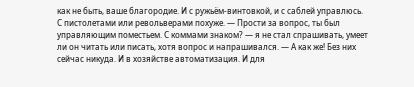как не быть, ваше благородие. И с ружьём-винтовкой, и с саблей управлюсь. С пистолетами или револьверами похуже. — Прости за вопрос, ты был управляющим поместьем. С коммами знаком? — я не стал спрашивать, умеет ли он читать или писать, хотя вопрос и напрашивался. — А как же! Без них сейчас никуда. И в хозяйстве автоматизация. И для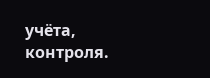учёта, контроля.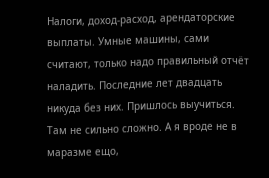Налоги, доход-расход, арендаторские выплаты. Умные машины, сами считают, только надо правильный отчёт наладить. Последние лет двадцать никуда без них. Пришлось выучиться. Там не сильно сложно. А я вроде не в маразме ещо,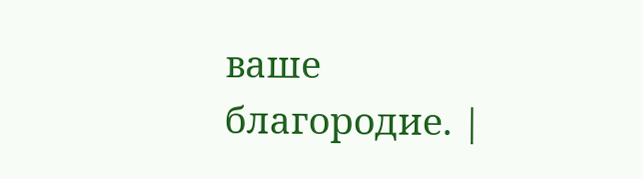ваше благородие. |